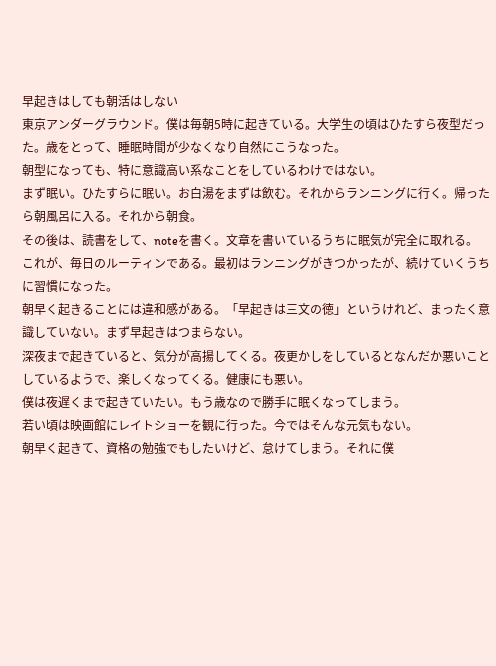早起きはしても朝活はしない
東京アンダーグラウンド。僕は毎朝5時に起きている。大学生の頃はひたすら夜型だった。歳をとって、睡眠時間が少なくなり自然にこうなった。
朝型になっても、特に意識高い系なことをしているわけではない。
まず眠い。ひたすらに眠い。お白湯をまずは飲む。それからランニングに行く。帰ったら朝風呂に入る。それから朝食。
その後は、読書をして、noteを書く。文章を書いているうちに眠気が完全に取れる。
これが、毎日のルーティンである。最初はランニングがきつかったが、続けていくうちに習慣になった。
朝早く起きることには違和感がある。「早起きは三文の徳」というけれど、まったく意識していない。まず早起きはつまらない。
深夜まで起きていると、気分が高揚してくる。夜更かしをしているとなんだか悪いことしているようで、楽しくなってくる。健康にも悪い。
僕は夜遅くまで起きていたい。もう歳なので勝手に眠くなってしまう。
若い頃は映画館にレイトショーを観に行った。今ではそんな元気もない。
朝早く起きて、資格の勉強でもしたいけど、怠けてしまう。それに僕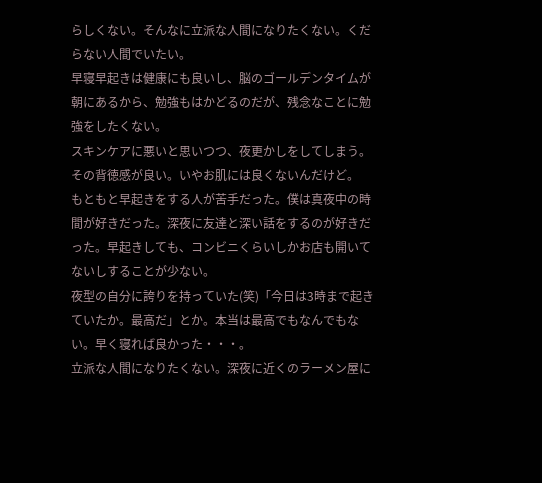らしくない。そんなに立派な人間になりたくない。くだらない人間でいたい。
早寝早起きは健康にも良いし、脳のゴールデンタイムが朝にあるから、勉強もはかどるのだが、残念なことに勉強をしたくない。
スキンケアに悪いと思いつつ、夜更かしをしてしまう。その背徳感が良い。いやお肌には良くないんだけど。
もともと早起きをする人が苦手だった。僕は真夜中の時間が好きだった。深夜に友達と深い話をするのが好きだった。早起きしても、コンビニくらいしかお店も開いてないしすることが少ない。
夜型の自分に誇りを持っていた(笑)「今日は3時まで起きていたか。最高だ」とか。本当は最高でもなんでもない。早く寝れば良かった・・・。
立派な人間になりたくない。深夜に近くのラーメン屋に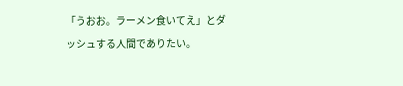「うおお。ラーメン食いてえ」とダッシュする人間でありたい。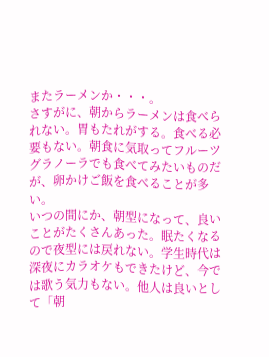またラーメンか・・・。
さすがに、朝からラーメンは食べられない。胃もたれがする。食べる必要もない。朝食に気取ってフルーツグラノーラでも食べてみたいものだが、卵かけご飯を食べることが多い。
いつの間にか、朝型になって、良いことがたくさんあった。眠たくなるので夜型には戻れない。学生時代は深夜にカラオケもできたけど、今では歌う気力もない。他人は良いとして「朝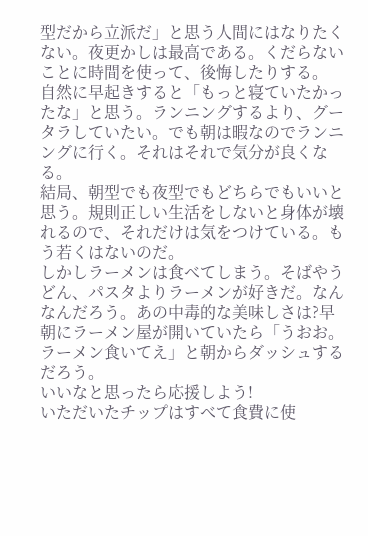型だから立派だ」と思う人間にはなりたくない。夜更かしは最高である。くだらないことに時間を使って、後悔したりする。
自然に早起きすると「もっと寝ていたかったな」と思う。ランニングするより、グータラしていたい。でも朝は暇なのでランニングに行く。それはそれで気分が良くなる。
結局、朝型でも夜型でもどちらでもいいと思う。規則正しい生活をしないと身体が壊れるので、それだけは気をつけている。もう若くはないのだ。
しかしラーメンは食べてしまう。そばやうどん、パスタよりラーメンが好きだ。なんなんだろう。あの中毒的な美味しさは?早朝にラーメン屋が開いていたら「うおお。ラーメン食いてえ」と朝からダッシュするだろう。
いいなと思ったら応援しよう!
いただいたチップはすべて食費に使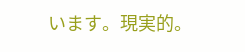います。現実的。